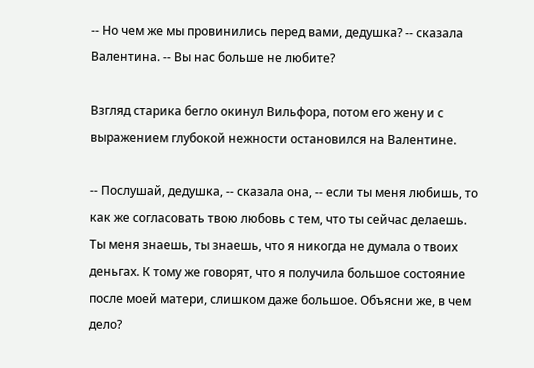-- Но чем же мы провинились перед вами, дедушка? -- сказала Валентина. -- Вы нас больше не любите?

Взгляд старика бегло окинул Вильфора, потом его жену и с выражением глубокой нежности остановился на Валентине.

-- Послушай, дедушка, -- сказала она, -- если ты меня любишь, то как же согласовать твою любовь с тем, что ты сейчас делаешь. Ты меня знаешь, ты знаешь, что я никогда не думала о твоих деньгах. К тому же говорят, что я получила большое состояние после моей матери, слишком даже большое. Объясни же, в чем дело?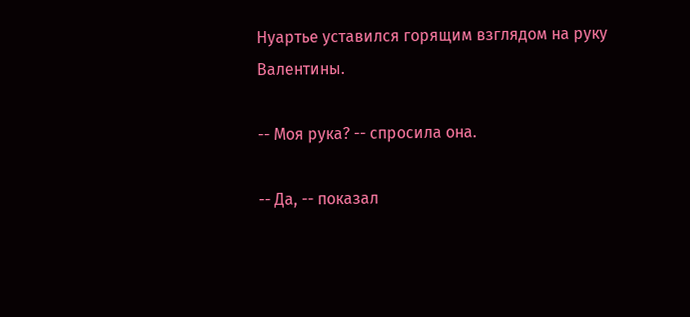Нуартье уставился горящим взглядом на руку Валентины.

-- Моя рука? -- спросила она.

-- Да, -- показал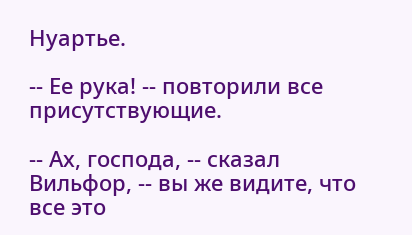Нуартье.

-- Ее рука! -- повторили все присутствующие.

-- Ах, господа, -- сказал Вильфор, -- вы же видите, что все это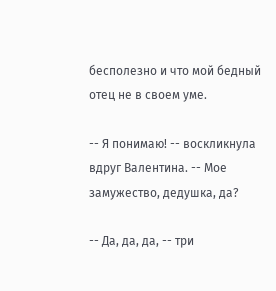бесполезно и что мой бедный отец не в своем уме.

-- Я понимаю! -- воскликнула вдруг Валентина. -- Мое замужество, дедушка, да?

-- Да, да, да, -- три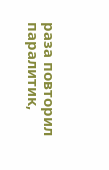раза повторил паралитик,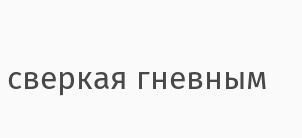сверкая гневным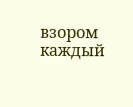взором каждый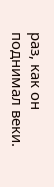раз, как он поднимал веки.